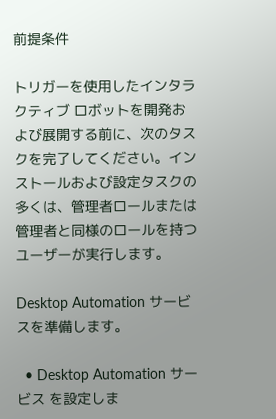前提条件

トリガーを使用したインタラクティブ ロボットを開発および展開する前に、次のタスクを完了してください。インストールおよび設定タスクの多くは、管理者ロールまたは管理者と同様のロールを持つユーザーが実行します。

Desktop Automation サービスを準備します。

  • Desktop Automation サービス を設定しま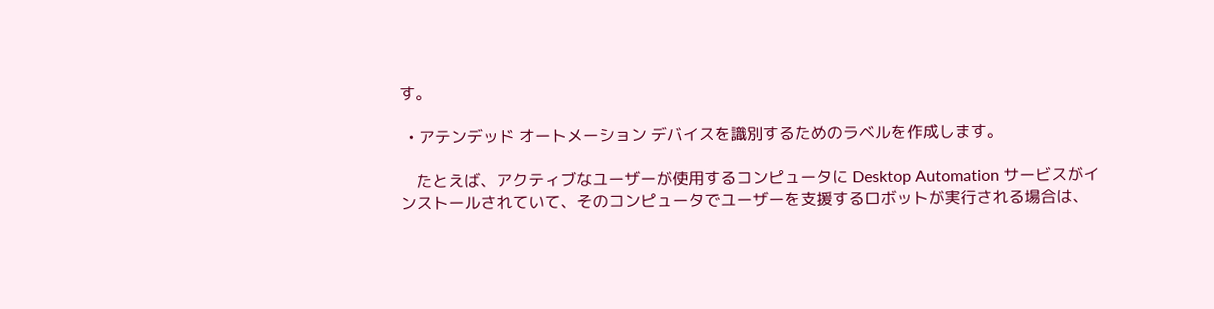す。

  • アテンデッド オートメーション デバイスを識別するためのラベルを作成します。

    たとえば、アクティブなユーザーが使用するコンピュータに Desktop Automation サービスがインストールされていて、そのコンピュータでユーザーを支援するロボットが実行される場合は、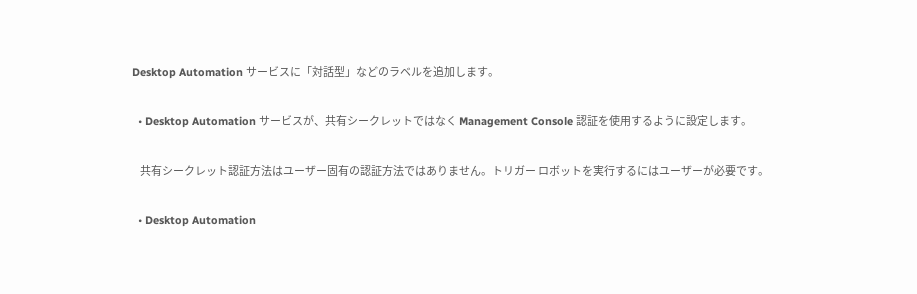Desktop Automation サービスに「対話型」などのラベルを追加します。

  • Desktop Automation サービスが、共有シークレットではなく Management Console 認証を使用するように設定します。

    共有シークレット認証方法はユーザー固有の認証方法ではありません。トリガー ロボットを実行するにはユーザーが必要です。

  • Desktop Automation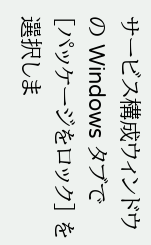サービス構成ウィンドウの Windows タブで [パッケージをロック] を選択しま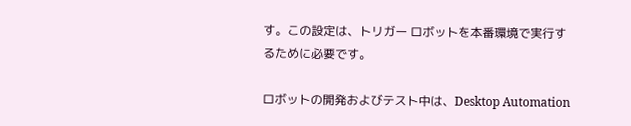す。この設定は、トリガー ロボットを本番環境で実行するために必要です。

ロボットの開発およびテスト中は、Desktop Automation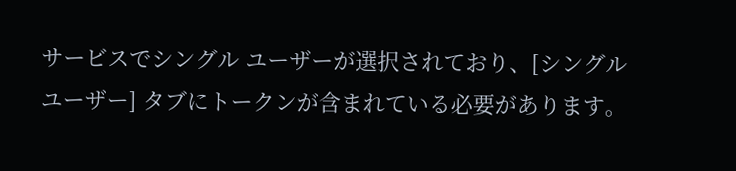サービスでシングル ユーザーが選択されており、[シングル ユーザー] タブにトークンが含まれている必要があります。